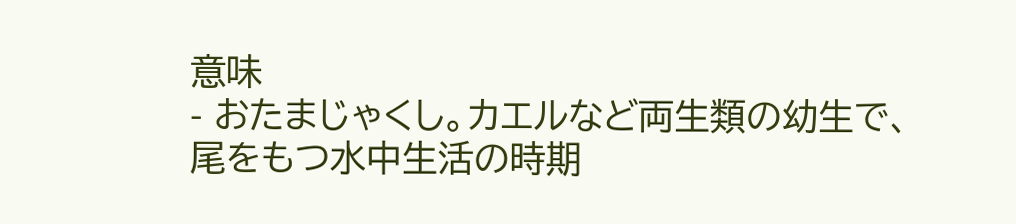意味
- おたまじゃくし。カエルなど両生類の幼生で、尾をもつ水中生活の時期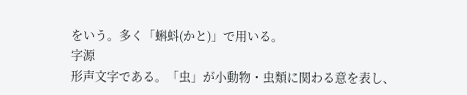をいう。多く「蝌蚪(かと)」で用いる。
字源
形声文字である。「虫」が小動物・虫類に関わる意を表し、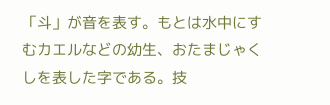「斗」が音を表す。もとは水中にすむカエルなどの幼生、おたまじゃくしを表した字である。技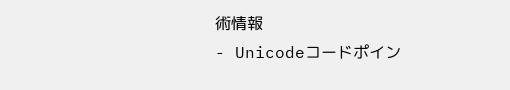術情報
- Unicodeコードポイン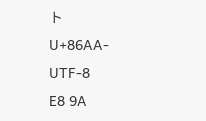ト
U+86AA- UTF-8
E8 9A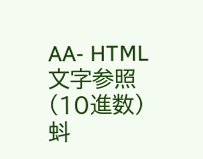AA- HTML文字参照(10進数)
蚪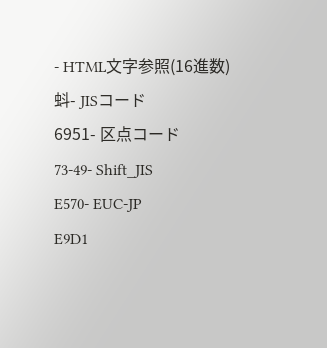- HTML文字参照(16進数)
蚪- JISコード
6951- 区点コード
73-49- Shift_JIS
E570- EUC-JP
E9D1